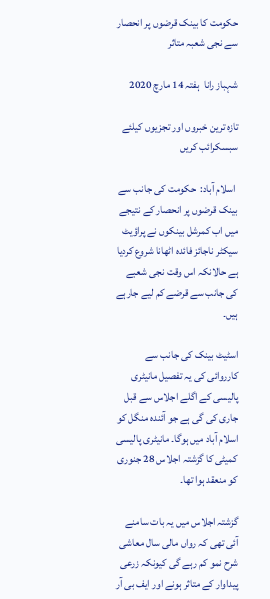حکومت کا بینک قرضوں پر انحصار سے نجی شعبہ متاثر

شہباز رانا  ہفتہ 14 مارچ 2020

تازہ ترین خبروں اور تجزیوں کیلئے سبسکرائب کریں

 اسلام آباد:  حکومت کی جانب سے بینک قرضوں پر انحصار کے نتیجے میں اب کمرشل بینکوں نے پراؤیٹ سیکٹر ناجائز فائدہ اٹھانا شروع کردیا ہے حالانکہ اس وقت نجی شعبے کی جانب سے قرضے کم لیے جارہے ہیں۔

اسٹیٹ بینک کی جانب سے کارروائی کی یہ تفصیل مانیٹری پالیسی کے اگلے اجلاس سے قبل جاری کی گی ہے جو آئندہ منگل کو اسلام آباد میں ہوگا۔ مانیٹری پالیسی کمیٹی کا گزشتہ اجلاس 28 جنوری کو منعقد ہوا تھا۔

گزشتہ اجلاس میں یہ بات سامنے آئی تھی کہ رواں مالی سال معاشی شرح نمو کم رہے گی کیونکہ زرعی پیداوار کے متاثر ہونے اور ایف بی آر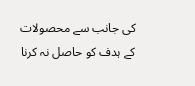کی جانب سے محصولات کے ہدف کو حاصل نہ کرنا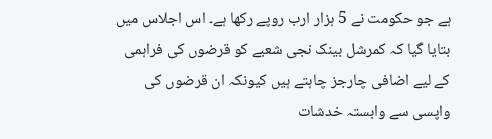ہے جو حکومت نے 5 ہزار ارب روپے رکھا ہے۔ اس اجلاس میں بتایا گیا کہ کمرشل بینک نجی شعبے کو قرضوں کی فراہمی کے لیے اضافی چارجز چاہتے ہیں کیونکہ ان قرضوں کی واپسی سے وابستہ خدشات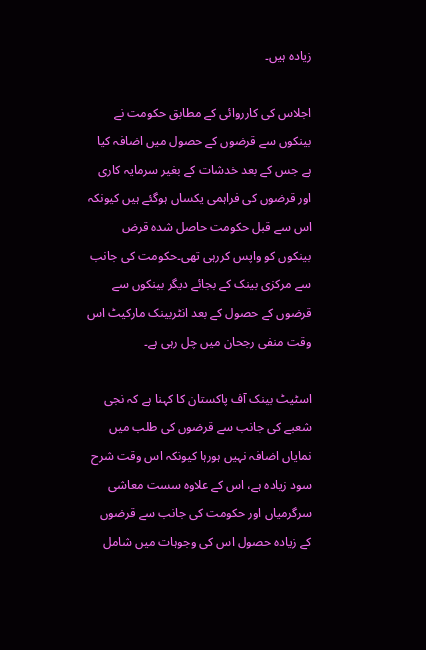زیادہ ہیں۔

اجلاس کی کارروائی کے مطابق حکومت نے بینکوں سے قرضوں کے حصول میں اضافہ کیا ہے جس کے بعد خدشات کے بغیر سرمایہ کاری اور قرضوں کی فراہمی یکساں ہوگئے ہیں کیونکہ اس سے قبل حکومت حاصل شدہ قرض بینکوں کو واپس کررہی تھی۔حکومت کی جانب سے مرکزی بینک کے بجائے دیگر بینکوں سے قرضوں کے حصول کے بعد انٹربینک مارکیٹ اس وقت منفی رجحان میں چل رہی ہے۔

اسٹیٹ بینک آف پاکستان کا کہنا ہے کہ نجی شعبے کی جانب سے قرضوں کی طلب میں نمایاں اضافہ نہیں ہورہا کیونکہ اس وقت شرح سود زیادہ ہے، اس کے علاوہ سست معاشی سرگرمیاں اور حکومت کی جانب سے قرضوں کے زیادہ حصول اس کی وجوہات میں شامل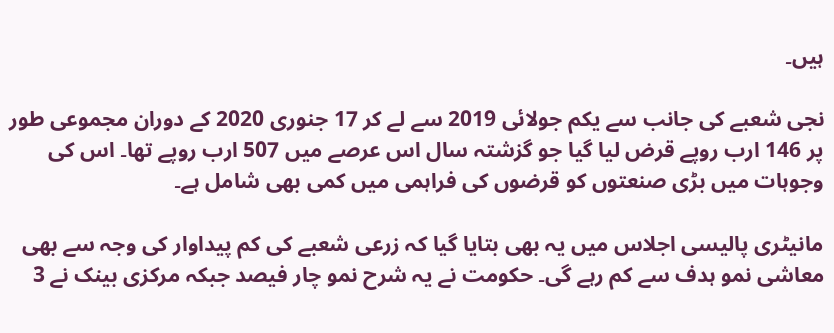ہیں۔

نجی شعبے کی جانب سے یکم جولائی 2019 سے لے کر 17 جنوری 2020 کے دوران مجموعی طور پر 146 ارب روپے قرض لیا گیا جو گزشتہ سال اس عرصے میں 507 ارب روپے تھا۔ اس کی وجوہات میں بڑی صنعتوں کو قرضوں کی فراہمی میں کمی بھی شامل ہے۔

مانیٹری پالیسی اجلاس میں یہ بھی بتایا گیا کہ زرعی شعبے کی کم پیداوار کی وجہ سے بھی معاشی نمو ہدف سے کم رہے گی۔ حکومت نے یہ شرح نمو چار فیصد جبکہ مرکزی بینک نے 3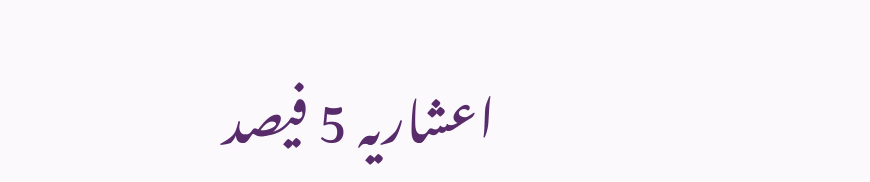اعشاریہ 5 فیصد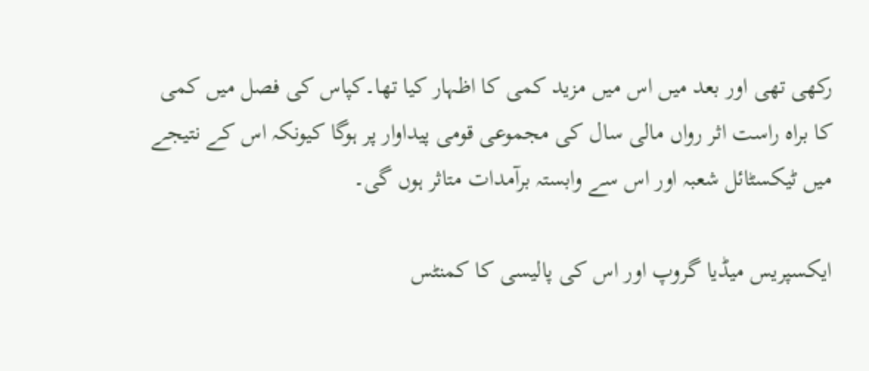رکھی تھی اور بعد میں اس میں مزید کمی کا اظہار کیا تھا۔کپاس کی فصل میں کمی کا براہ راست اثر رواں مالی سال کی مجموعی قومی پیداوار پر ہوگا کیونکہ اس کے نتیجے میں ٹیکسٹائل شعبہ اور اس سے وابستہ برآمدات متاثر ہوں گی۔

ایکسپریس میڈیا گروپ اور اس کی پالیسی کا کمنٹس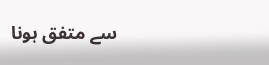سے متفق ہونا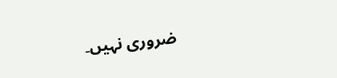ضروری نہیں۔